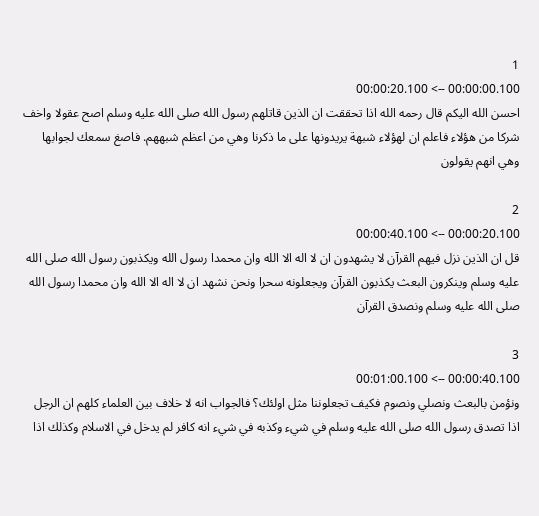1
00:00:00.100 --> 00:00:20.100
احسن الله اليكم قال رحمه الله اذا تحققت ان الذين قاتلهم رسول الله صلى الله عليه وسلم اصح عقولا واخف شركا من هؤلاء فاعلم ان لهؤلاء شبهة يريدونها على ما ذكرنا وهي من اعظم شبههم. فاصغ سمعك لجوابها وهي انهم يقولون

2
00:00:20.100 --> 00:00:40.100
قل ان الذين نزل فيهم القرآن لا يشهدون ان لا اله الا الله وان محمدا رسول الله ويكذبون رسول الله صلى الله عليه وسلم وينكرون البعث يكذبون القرآن ويجعلونه سحرا ونحن نشهد ان لا اله الا الله وان محمدا رسول الله صلى الله عليه وسلم ونصدق القرآن

3
00:00:40.100 --> 00:01:00.100
ونؤمن بالبعث ونصلي ونصوم فكيف تجعلوننا مثل اولئك؟ فالجواب انه لا خلاف بين العلماء كلهم ان الرجل اذا تصدق رسول الله صلى الله عليه وسلم في شيء وكذبه في شيء انه كافر لم يدخل في الاسلام وكذلك اذا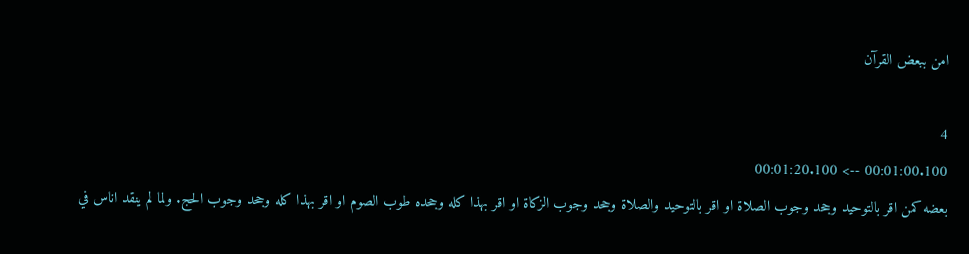امن ببعض القرآن

4
00:01:00.100 --> 00:01:20.100
بعضه كمن اقر بالتوحيد وجحد وجوب الصلاة او اقر بالتوحيد والصلاة وجحد وجوب الزكاة او اقر بهذا كله وجحده طوب الصوم او اقر بهذا كله وجحد وجوب الحج. ولما لم ينقد اناس في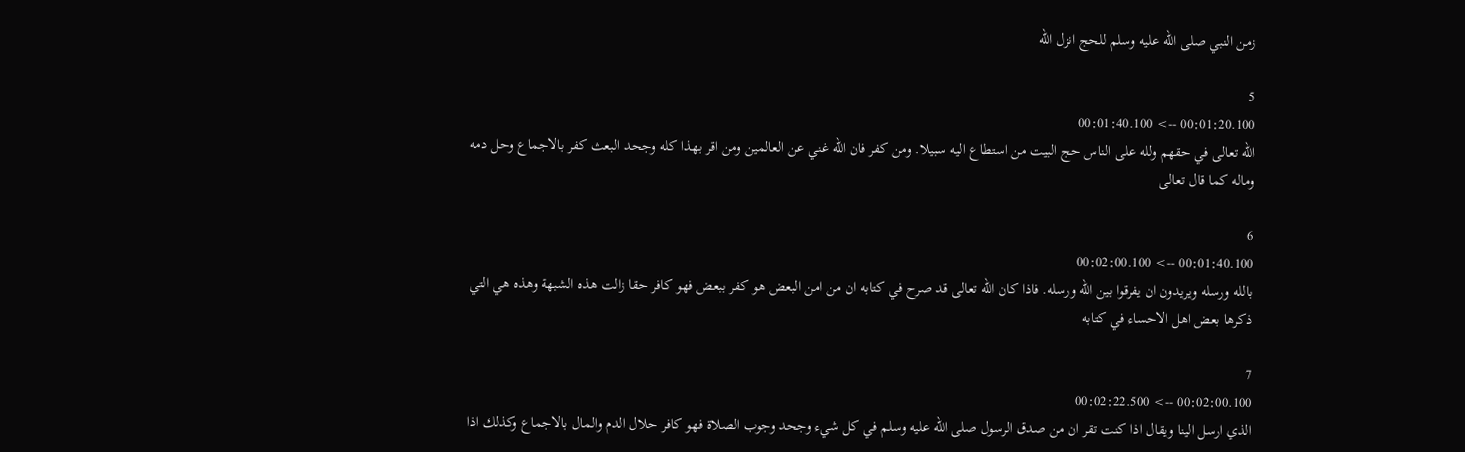زمن النبي صلى الله عليه وسلم للحج انزل الله

5
00:01:20.100 --> 00:01:40.100
الله تعالى في حقهم ولله على الناس حج البيت من استطاع اليه سبيلا. ومن كفر فان الله غني عن العالمين ومن اقر بهذا كله وجحد البعث كفر بالاجماع وحل دمه وماله كما قال تعالى

6
00:01:40.100 --> 00:02:00.100
بالله ورسله ويريدون ان يفرقوا بين الله ورسله. فاذا كان الله تعالى قد صرح في كتابه ان من امن البعض هو كفر ببعض فهو كافر حقا زالت هذه الشبهة وهذه هي التي ذكرها بعض اهل الاحساء في كتابه

7
00:02:00.100 --> 00:02:22.500
الذي ارسل الينا ويقال اذا كنت تقر ان من صدق الرسول صلى الله عليه وسلم في كل شيء وجحد وجوب الصلاة فهو كافر حلال الدم والمال بالاجماع وكذلك اذا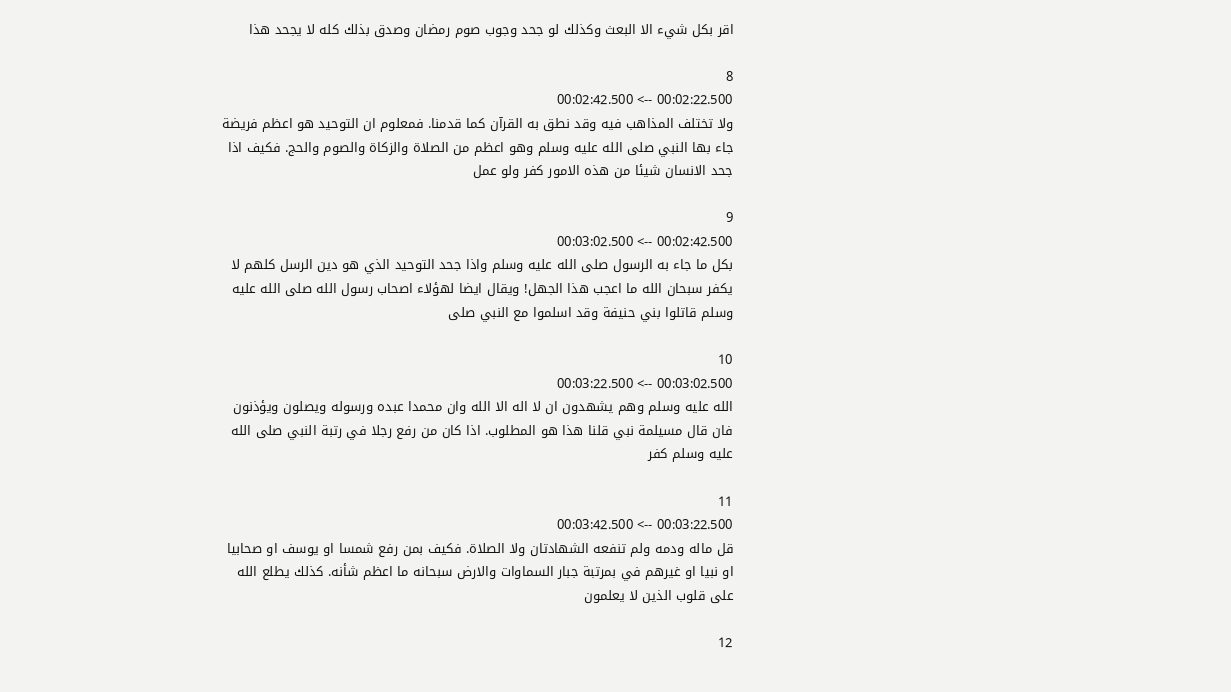اقر بكل شيء الا البعث وكذلك لو جحد وجوب صوم رمضان وصدق بذلك كله لا يجحد هذا

8
00:02:22.500 --> 00:02:42.500
ولا تختلف المذاهب فيه وقد نطق به القرآن كما قدمنا. فمعلوم ان التوحيد هو اعظم فريضة جاء بها النبي صلى الله عليه وسلم وهو اعظم من الصلاة والزكاة والصوم والحج. فكيف اذا جحد الانسان شيئا من هذه الامور كفر ولو عمل

9
00:02:42.500 --> 00:03:02.500
بكل ما جاء به الرسول صلى الله عليه وسلم واذا جحد التوحيد الذي هو دين الرسل كلهم لا يكفر سبحان الله ما اعجب هذا الجهل! ويقال ايضا لهؤلاء اصحاب رسول الله صلى الله عليه وسلم قاتلوا بني حنيفة وقد اسلموا مع النبي صلى

10
00:03:02.500 --> 00:03:22.500
الله عليه وسلم وهم يشهدون ان لا اله الا الله وان محمدا عبده ورسوله ويصلون ويؤذنون فان قال مسيلمة نبي قلنا هذا هو المطلوب. اذا كان من رفع رجلا في رتبة النبي صلى الله عليه وسلم كفر

11
00:03:22.500 --> 00:03:42.500
قل ماله ودمه ولم تنفعه الشهادتان ولا الصلاة. فكيف بمن رفع شمسا او يوسف او صحابيا او نبيا او غيرهم في بمرتبة جبار السماوات والارض سبحانه ما اعظم شأنه. كذلك يطلع الله على قلوب الذين لا يعلمون

12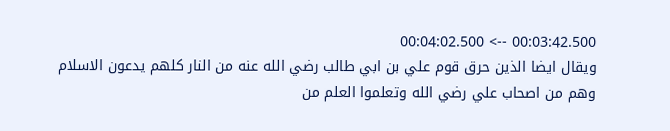00:03:42.500 --> 00:04:02.500
ويقال ايضا الذين حرق قوم علي بن ابي طالب رضي الله عنه من النار كلهم يدعون الاسلام وهم من اصحاب علي رضي الله وتعلموا العلم من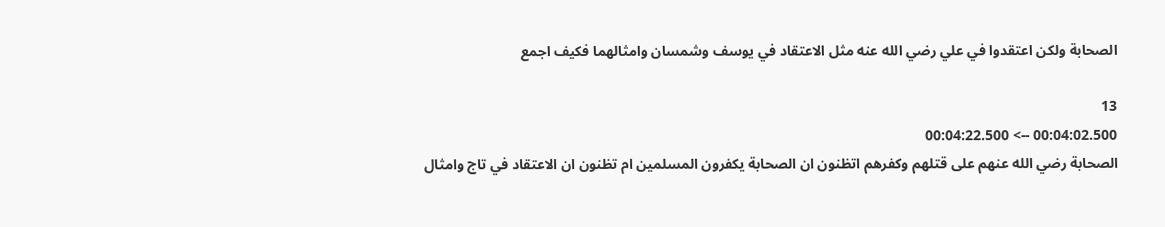الصحابة ولكن اعتقدوا في علي رضي الله عنه مثل الاعتقاد في يوسف وشمسان وامثالهما فكيف اجمع

13
00:04:02.500 --> 00:04:22.500
الصحابة رضي الله عنهم على قتلهم وكفرهم اتظنون ان الصحابة يكفرون المسلمين ام تظنون ان الاعتقاد في تاج وامثال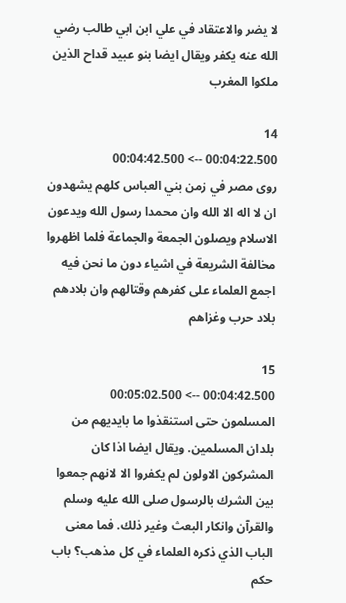لا يضر والاعتقاد في علي ابن ابي طالب رضي الله عنه يكفر ويقال ايضا بنو عبيد قداح الذين ملكوا المغرب

14
00:04:22.500 --> 00:04:42.500
روى مصر في زمن بني العباس كلهم يشهدون ان لا اله الا الله وان محمدا رسول الله ويدعون الاسلام ويصلون الجمعة والجماعة فلما اظهروا مخالفة الشريعة في اشياء دون ما نحن فيه اجمع العلماء على كفرهم وقتالهم وان بلادهم بلاد حرب وغزاهم

15
00:04:42.500 --> 00:05:02.500
المسلمون حتى استنقذوا ما بايديهم من بلدان المسلمين. ويقال ايضا اذا كان المشركون الاولون لم يكفروا الا لانهم جمعوا بين الشرك بالرسول صلى الله عليه وسلم والقرآن وانكار البعث وغير ذلك. فما معنى الباب الذي ذكره العلماء في كل مذهب؟ باب حكم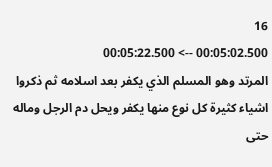16
00:05:02.500 --> 00:05:22.500
المرتد وهو المسلم الذي يكفر بعد اسلامه ثم ذكروا اشياء كثيرة كل نوع منها يكفر ويحل دم الرجل وماله حتى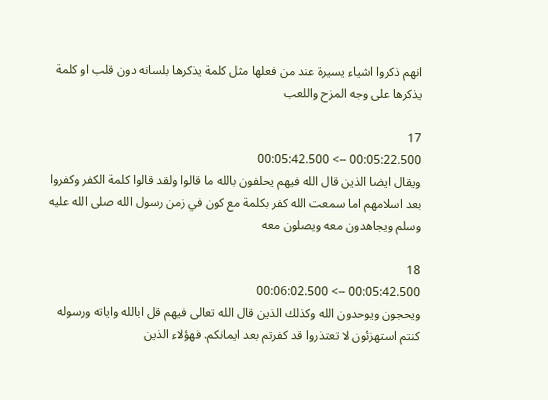انهم ذكروا اشياء يسيرة عند من فعلها مثل كلمة يذكرها بلسانه دون قلب او كلمة يذكرها على وجه المزح واللعب

17
00:05:22.500 --> 00:05:42.500
ويقال ايضا الذين قال الله فيهم يحلفون بالله ما قالوا ولقد قالوا كلمة الكفر وكفروا بعد اسلامهم اما سمعت الله كفر بكلمة مع كون في زمن رسول الله صلى الله عليه وسلم ويجاهدون معه ويصلون معه

18
00:05:42.500 --> 00:06:02.500
ويحجون ويوحدون الله وكذلك الذين قال الله تعالى فيهم قل ابالله واياته ورسوله كنتم استهزئون لا تعتذروا قد كفرتم بعد ايمانكم. فهؤلاء الذين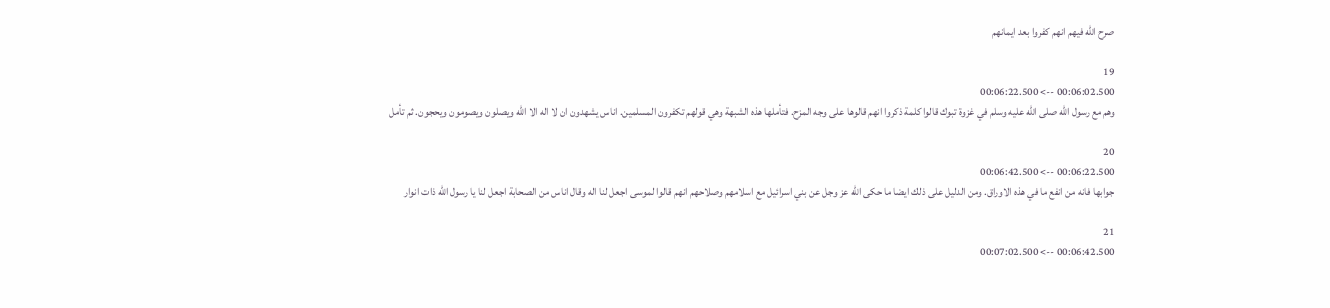صرح الله فيهم انهم كفروا بعد ايمانهم

19
00:06:02.500 --> 00:06:22.500
وهم مع رسول الله صلى الله عليه وسلم في غزوة تبوك قالوا كلمة ذكروا انهم قالوها على وجه المزح. فتأملها هذه الشبهة وهي قولهم تكفرون المسلمين. اناس يشهدون ان لا اله الا الله ويصلون ويصومون ويحجون. ثم تأمل

20
00:06:22.500 --> 00:06:42.500
جوابها فانه من انفع ما في هذه الاوراق. ومن الدليل على ذلك ايضا ما حكى الله عز وجل عن بني اسرائيل مع اسلامهم وصلاحهم انهم قالوا لموسى اجعل لنا اله وقال اناس من الصحابة اجعل لنا يا رسول الله ذات انوار

21
00:06:42.500 --> 00:07:02.500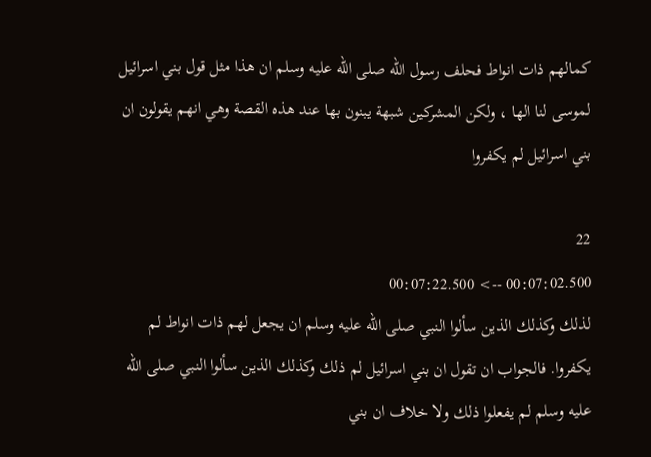كمالهم ذات انواط فحلف رسول الله صلى الله عليه وسلم ان هذا مثل قول بني اسرائيل لموسى لنا الها ، ولكن المشركين شبهة يبنون بها عند هذه القصة وهي انهم يقولون ان بني اسرائيل لم يكفروا

22
00:07:02.500 --> 00:07:22.500
لذلك وكذلك الذين سألوا النبي صلى الله عليه وسلم ان يجعل لهم ذات انواط لم يكفروا. فالجواب ان تقول ان بني اسرائيل لم ذلك وكذلك الذين سألوا النبي صلى الله عليه وسلم لم يفعلوا ذلك ولا خلاف ان بني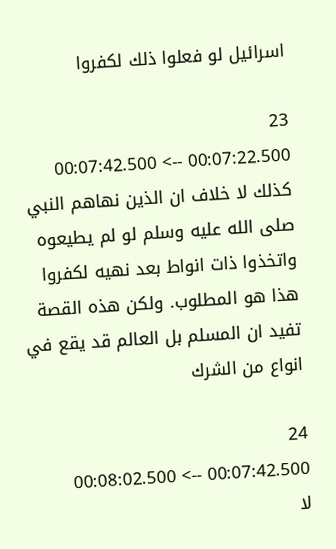اسرائيل لو فعلوا ذلك لكفروا

23
00:07:22.500 --> 00:07:42.500
كذلك لا خلاف ان الذين نهاهم النبي صلى الله عليه وسلم لو لم يطيعوه واتخذوا ذات انواط بعد نهيه لكفروا هذا هو المطلوب. ولكن هذه القصة تفيد ان المسلم بل العالم قد يقع في انواع من الشرك

24
00:07:42.500 --> 00:08:02.500
لا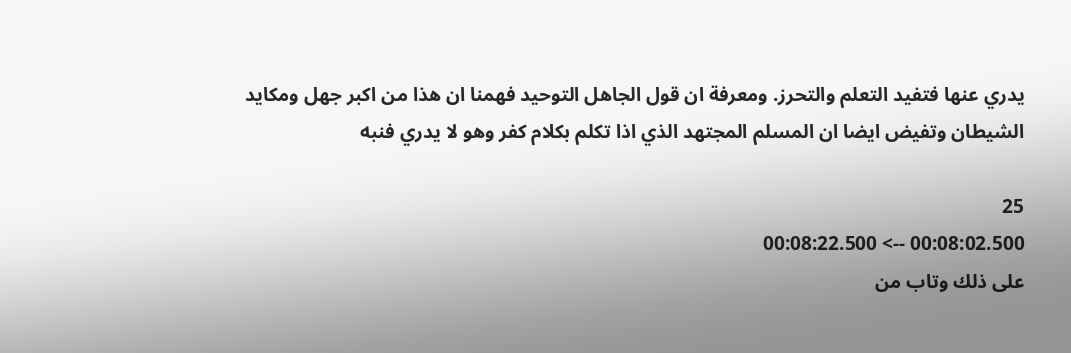يدري عنها فتفيد التعلم والتحرز. ومعرفة ان قول الجاهل التوحيد فهمنا ان هذا من اكبر جهل ومكايد الشيطان وتفيض ايضا ان المسلم المجتهد الذي اذا تكلم بكلام كفر وهو لا يدري فنبه

25
00:08:02.500 --> 00:08:22.500
على ذلك وتاب من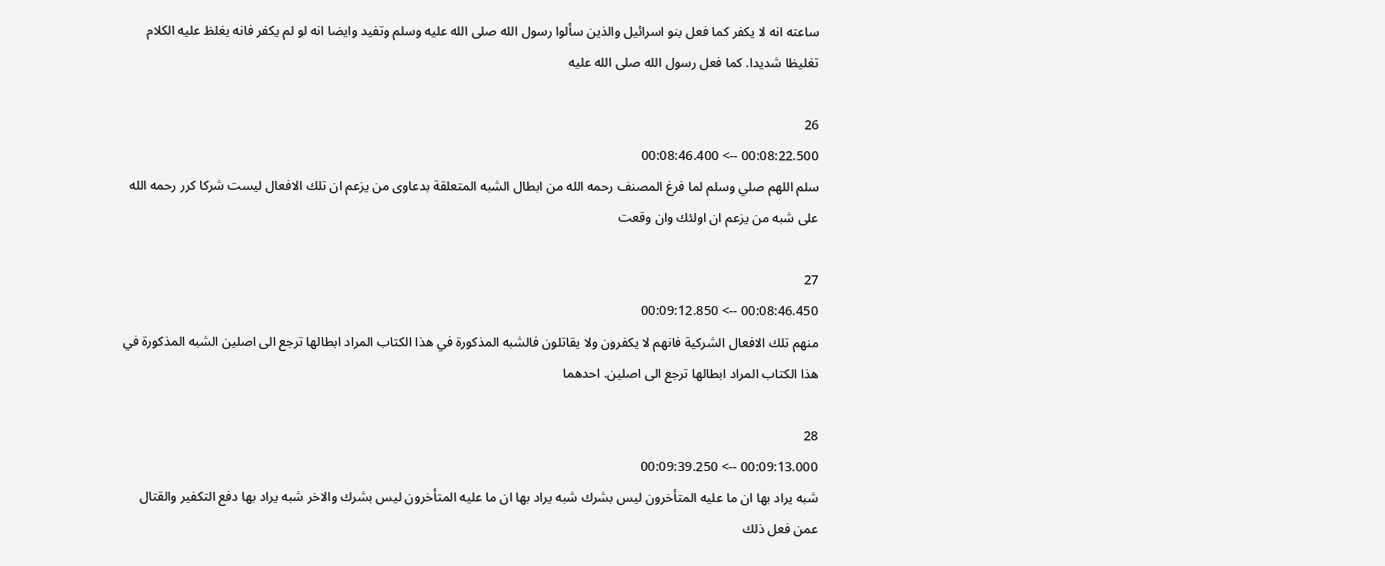ساعته انه لا يكفر كما فعل بنو اسرائيل والذين سألوا رسول الله صلى الله عليه وسلم وتفيد وايضا انه لو لم يكفر فانه يغلظ عليه الكلام تغليظا شديدا. كما فعل رسول الله صلى الله عليه

26
00:08:22.500 --> 00:08:46.400
سلم اللهم صلي وسلم لما فرغ المصنف رحمه الله من ابطال الشبه المتعلقة بدعاوى من يزعم ان تلك الافعال ليست شركا كرر رحمه الله على شبه من يزعم ان اولئك وان وقعت

27
00:08:46.450 --> 00:09:12.850
منهم تلك الافعال الشركية فانهم لا يكفرون ولا يقاتلون فالشبه المذكورة في هذا الكتاب المراد ابطالها ترجع الى اصلين الشبه المذكورة في هذا الكتاب المراد ابطالها ترجع الى اصلين. احدهما

28
00:09:13.000 --> 00:09:39.250
شبه يراد بها ان ما عليه المتأخرون ليس بشرك شبه يراد بها ان ما عليه المتأخرون ليس بشرك والاخر شبه يراد بها دفع التكفير والقتال عمن فعل ذلك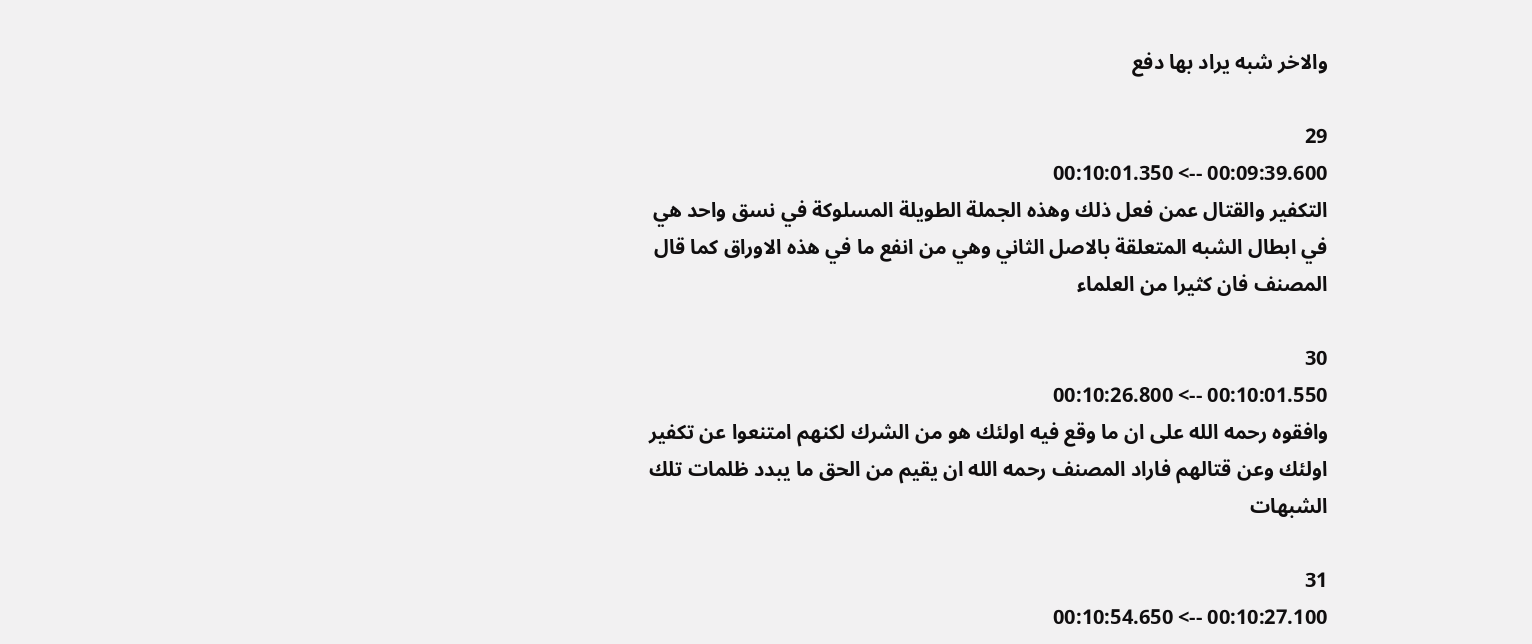والاخر شبه يراد بها دفع

29
00:09:39.600 --> 00:10:01.350
التكفير والقتال عمن فعل ذلك وهذه الجملة الطويلة المسلوكة في نسق واحد هي في ابطال الشبه المتعلقة بالاصل الثاني وهي من انفع ما في هذه الاوراق كما قال المصنف فان كثيرا من العلماء

30
00:10:01.550 --> 00:10:26.800
وافقوه رحمه الله على ان ما وقع فيه اولئك هو من الشرك لكنهم امتنعوا عن تكفير اولئك وعن قتالهم فاراد المصنف رحمه الله ان يقيم من الحق ما يبدد ظلمات تلك الشبهات

31
00:10:27.100 --> 00:10:54.650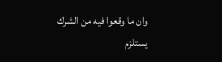وان ما وقعوا فيه من الشرك يستلزم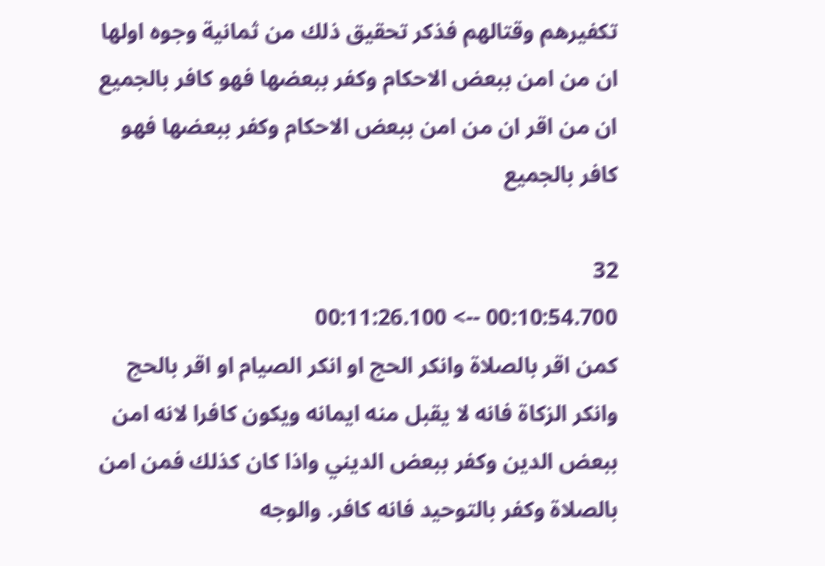تكفيرهم وقتالهم فذكر تحقيق ذلك من ثمانية وجوه اولها ان من امن ببعض الاحكام وكفر ببعضها فهو كافر بالجميع ان من اقر ان من امن ببعض الاحكام وكفر ببعضها فهو كافر بالجميع

32
00:10:54.700 --> 00:11:26.100
كمن اقر بالصلاة وانكر الحج او انكر الصيام او اقر بالحج وانكر الزكاة فانه لا يقبل منه ايمانه ويكون كافرا لانه امن ببعض الدين وكفر ببعض الديني واذا كان كذلك فمن امن بالصلاة وكفر بالتوحيد فانه كافر. والوجه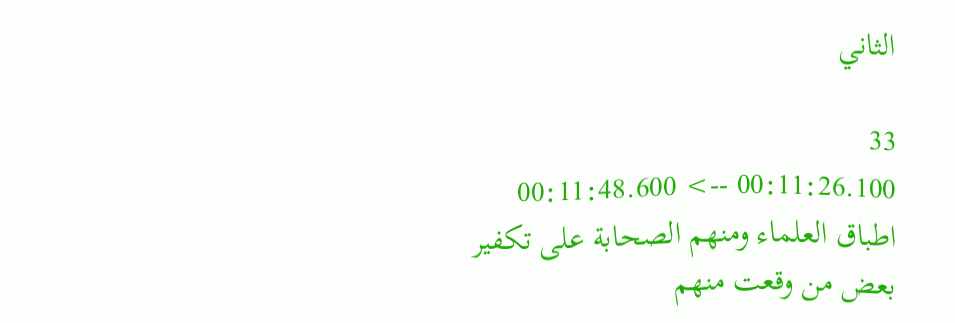الثاني

33
00:11:26.100 --> 00:11:48.600
اطباق العلماء ومنهم الصحابة على تكفير بعض من وقعت منهم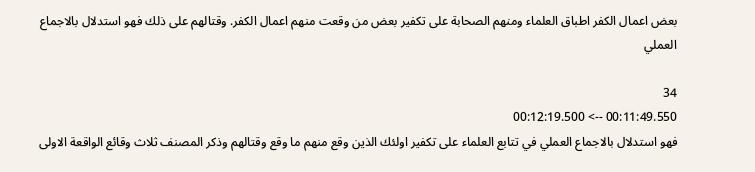بعض اعمال الكفر اطباق العلماء ومنهم الصحابة على تكفير بعض من وقعت منهم اعمال الكفر. وقتالهم على ذلك فهو استدلال بالاجماع العملي

34
00:11:49.550 --> 00:12:19.500
فهو استدلال بالاجماع العملي في تتابع العلماء على تكفير اولئك الذين وقع منهم ما وقع وقتالهم وذكر المصنف ثلاث وقائع الواقعة الاولى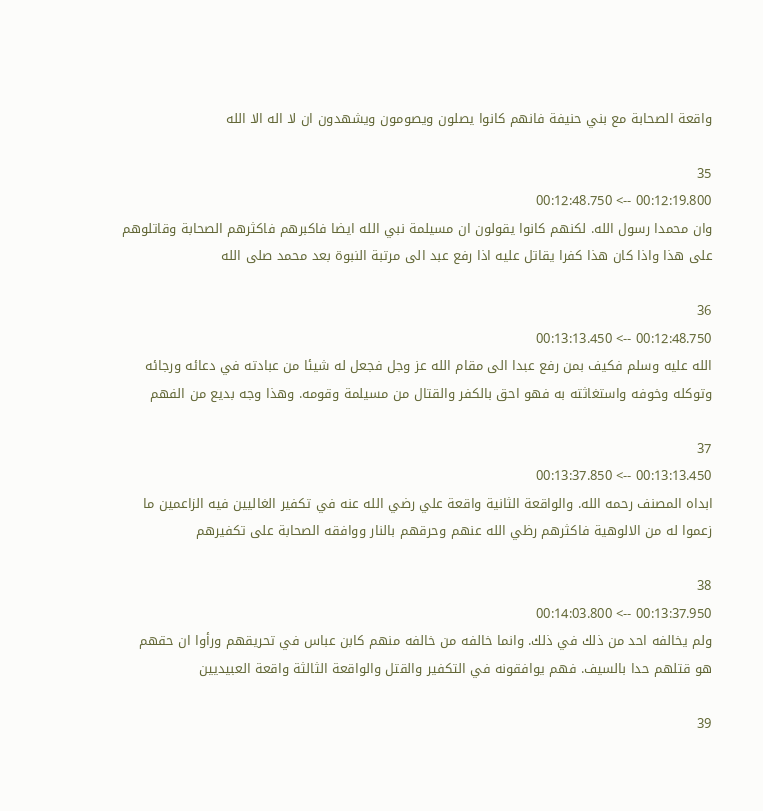واقعة الصحابة مع بني حنيفة فانهم كانوا يصلون ويصومون ويشهدون ان لا اله الا الله

35
00:12:19.800 --> 00:12:48.750
وان محمدا رسول الله. لكنهم كانوا يقولون ان مسيلمة نبي الله ايضا فاكبرهم فاكثرهم الصحابة وقاتلوهم على هذا واذا كان هذا كفرا يقاتل عليه اذا رفع عبد الى مرتبة النبوة بعد محمد صلى الله

36
00:12:48.750 --> 00:13:13.450
الله عليه وسلم فكيف بمن رفع عبدا الى مقام الله عز وجل فجعل له شيئا من عبادته في دعائه ورجائه وتوكله وخوفه واستغاثته به فهو احق بالكفر والقتال من مسيلمة وقومه. وهذا وجه بديع من الفهم

37
00:13:13.450 --> 00:13:37.850
ابداه المصنف رحمه الله. والواقعة الثانية واقعة علي رضي الله عنه في تكفير الغاليين فيه الزاعمين ما زعموا له من الالوهية فاكثرهم رظي الله عنهم وحرقهم بالنار ووافقه الصحابة على تكفيرهم

38
00:13:37.950 --> 00:14:03.800
ولم يخالفه احد من ذلك في ذلك. وانما خالفه من خالفه منهم كابن عباس في تحريقهم ورأوا ان حقهم هو قتلهم حدا بالسيف. فهم يوافقونه في التكفير والقتل والواقعة الثالثة واقعة العبيديين

39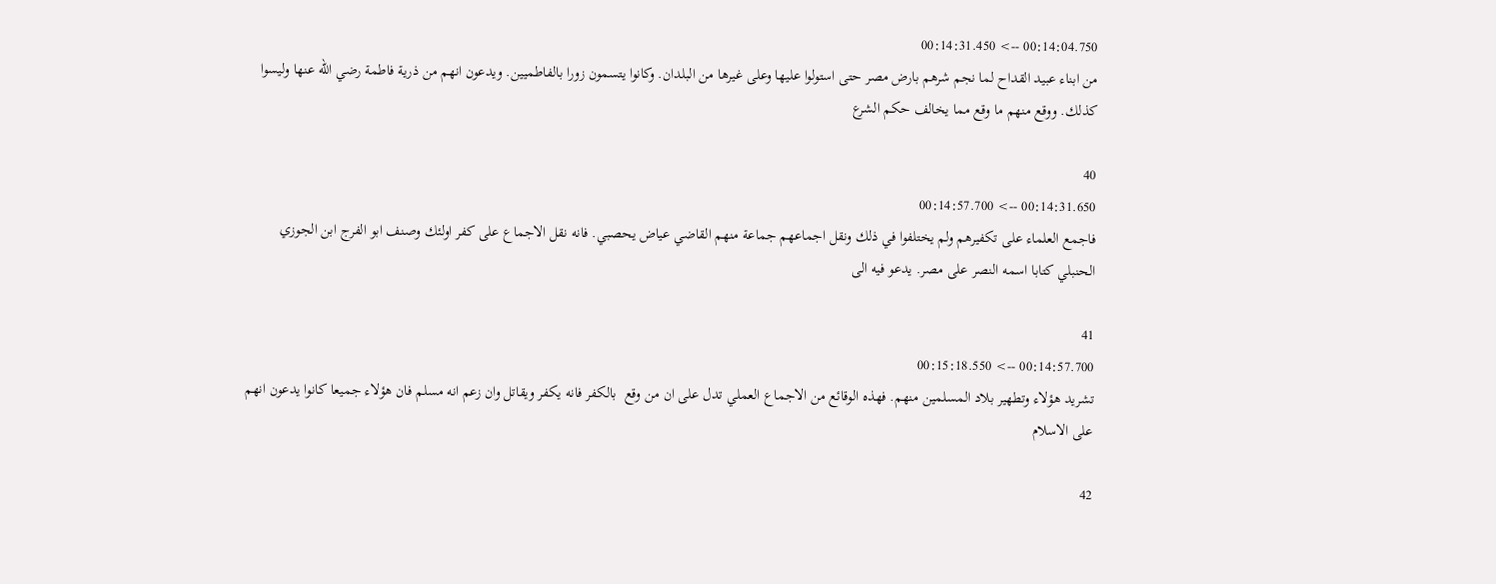00:14:04.750 --> 00:14:31.450
من ابناء عبيد القداح لما نجم شرهم بارض مصر حتى استولوا عليها وعلى غيرها من البلدان. وكانوا يتسمون زورا بالفاطميين. ويدعون انهم من ذرية فاطمة رضي الله عنها وليسوا كذلك. ووقع منهم ما وقع مما يخالف حكم الشرع

40
00:14:31.650 --> 00:14:57.700
فاجمع العلماء على تكفيرهم ولم يختلفوا في ذلك ونقل اجماعهم جماعة منهم القاضي عياض يحصبي. فانه نقل الاجماع على كفر اولئك وصنف ابو الفرج ابن الجوزي الحنبلي كتابا اسمه النصر على مصر. يدعو فيه الى

41
00:14:57.700 --> 00:15:18.550
تشريد هؤلاء وتطهير بلاد المسلمين منهم. فهذه الوقائع من الاجماع العملي تدل على ان من وقع  بالكفر فانه يكفر ويقاتل وان زعم انه مسلم فان هؤلاء جميعا كانوا يدعون انهم على الاسلام

42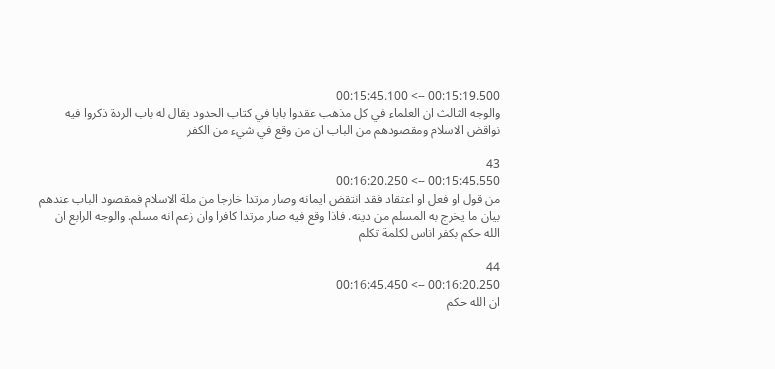00:15:19.500 --> 00:15:45.100
والوجه الثالث ان العلماء في كل مذهب عقدوا بابا في كتاب الحدود يقال له باب الردة ذكروا فيه نواقض الاسلام ومقصودهم من الباب ان من وقع في شيء من الكفر

43
00:15:45.550 --> 00:16:20.250
من قول او فعل او اعتقاد فقد انتقض ايمانه وصار مرتدا خارجا من ملة الاسلام فمقصود الباب عندهم بيان ما يخرج به المسلم من دينه. فاذا وقع فيه صار مرتدا كافرا وان زعم انه مسلم. والوجه الرابع ان الله حكم بكفر اناس لكلمة تكلم

44
00:16:20.250 --> 00:16:45.450
ان الله حكم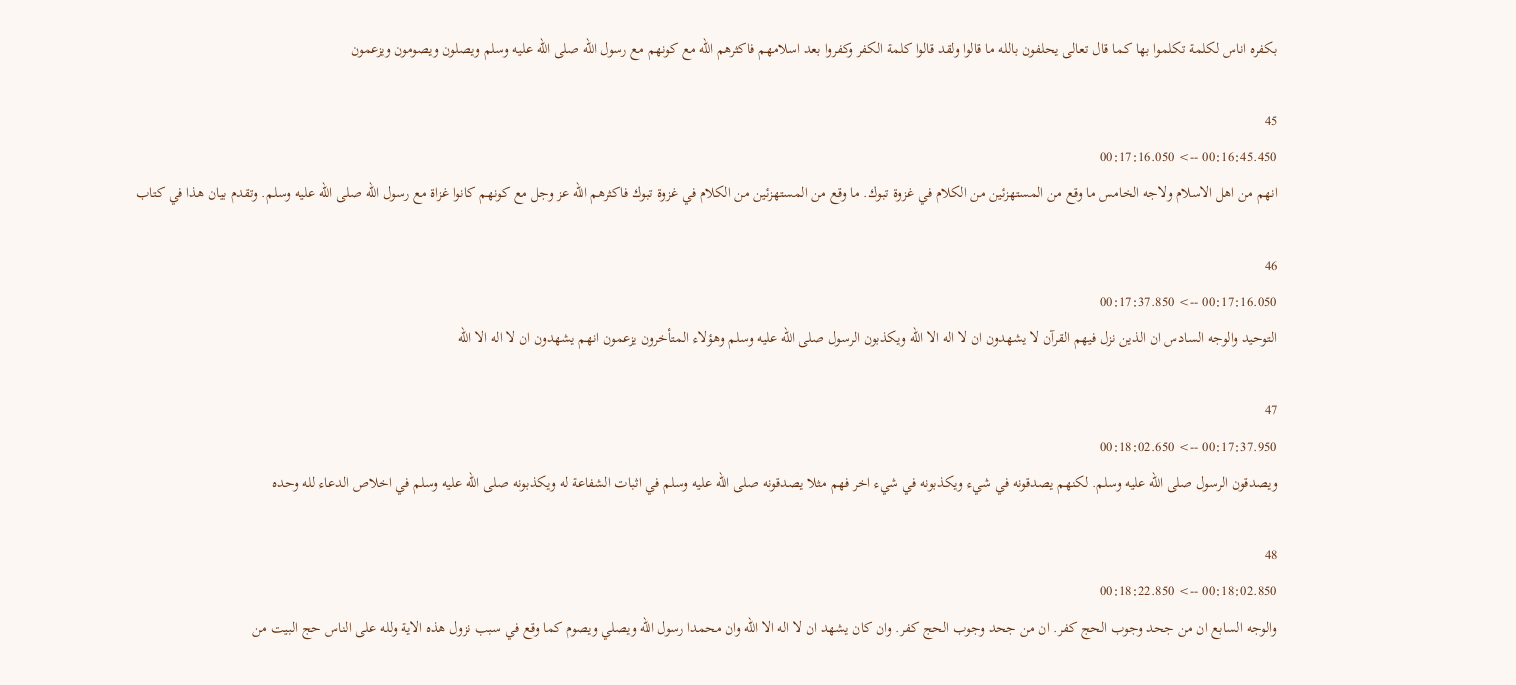بكفره اناس لكلمة تكلموا بها كما قال تعالى يحلفون بالله ما قالوا ولقد قالوا كلمة الكفر وكفروا بعد اسلامهم فاكثرهم الله مع كونهم مع رسول الله صلى الله عليه وسلم ويصلون ويصومون ويزعمون

45
00:16:45.450 --> 00:17:16.050
انهم من اهل الاسلام ولاجه الخامس ما وقع من المستهزئين من الكلام في غزوة تبوك. ما وقع من المستهزئين من الكلام في غزوة تبوك فاكثرهم الله عز وجل مع كونهم كانوا غزاة مع رسول الله صلى الله عليه وسلم. وتقدم بيان هذا في كتاب

46
00:17:16.050 --> 00:17:37.850
التوحيد والوجه السادس ان الذين نزل فيهم القرآن لا يشهدون ان لا اله الا الله ويكذبون الرسول صلى الله عليه وسلم وهؤلاء المتأخرون يزعمون انهم يشهدون ان لا اله الا الله

47
00:17:37.950 --> 00:18:02.650
ويصدقون الرسول صلى الله عليه وسلم. لكنهم يصدقونه في شيء ويكذبونه في شيء اخر فهم مثلا يصدقونه صلى الله عليه وسلم في اثبات الشفاعة له ويكذبونه صلى الله عليه وسلم في اخلاص الدعاء لله وحده

48
00:18:02.850 --> 00:18:22.850
والوجه السابع ان من جحد وجوب الحج كفر. ان من جحد وجوب الحج كفر. وان كان يشهد ان لا اله الا الله وان محمدا رسول الله ويصلي ويصوم كما وقع في سبب نزول هذه الاية ولله على الناس حج البيت من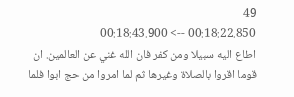49
00:18:22.850 --> 00:18:43.900
اطاع اليه سبيلا ومن كفر فان الله غني عن العالمين. ان قوما اقروا بالصلاة وغيرها ثم لما امروا من حج ابوا فلما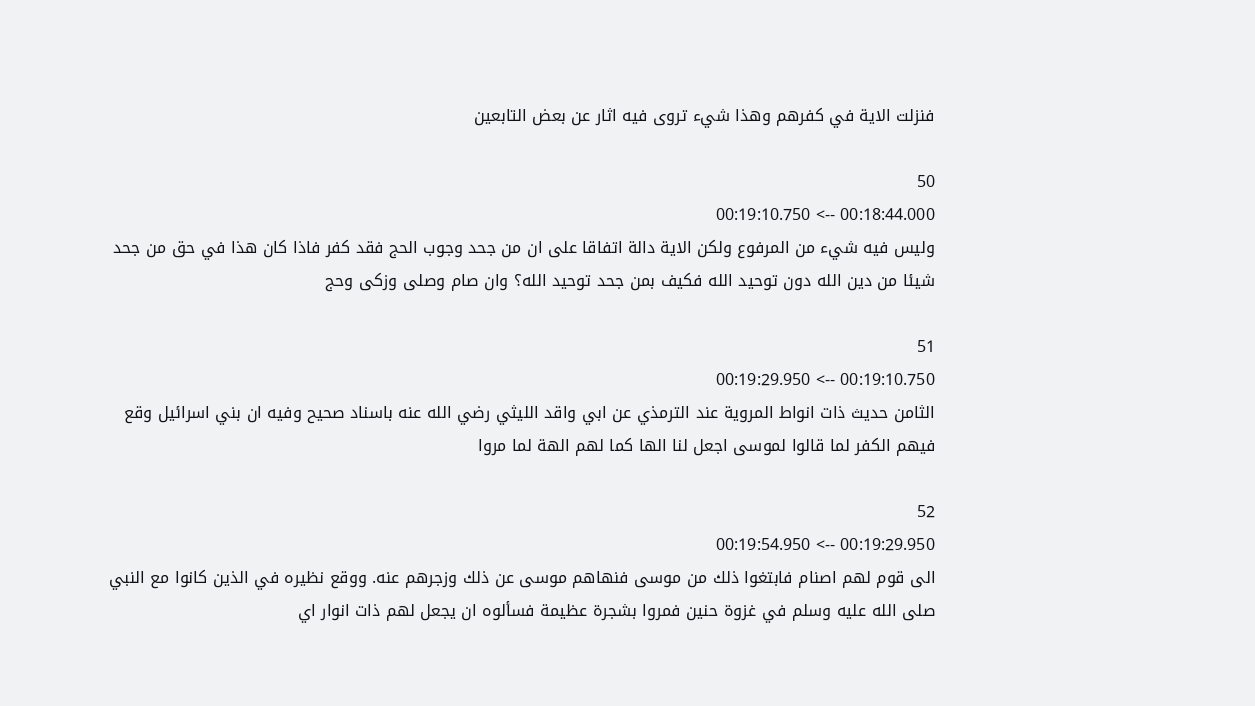فنزلت الاية في كفرهم وهذا شيء تروى فيه اثار عن بعض التابعين

50
00:18:44.000 --> 00:19:10.750
وليس فيه شيء من المرفوع ولكن الاية دالة اتفاقا على ان من جحد وجوب الحج فقد كفر فاذا كان هذا في حق من جحد شيئا من دين الله دون توحيد الله فكيف بمن جحد توحيد الله؟ وان صام وصلى وزكى وحج

51
00:19:10.750 --> 00:19:29.950
الثامن حديث ذات انواط المروية عند الترمذي عن ابي واقد الليثي رضي الله عنه باسناد صحيح وفيه ان بني اسرائيل وقع فيهم الكفر لما قالوا لموسى اجعل لنا الها كما لهم الهة لما مروا

52
00:19:29.950 --> 00:19:54.950
الى قوم لهم اصنام فابتغوا ذلك من موسى فنهاهم موسى عن ذلك وزجرهم عنه. ووقع نظيره في الذين كانوا مع النبي صلى الله عليه وسلم في غزوة حنين فمروا بشجرة عظيمة فسألوه ان يجعل لهم ذات انوار اي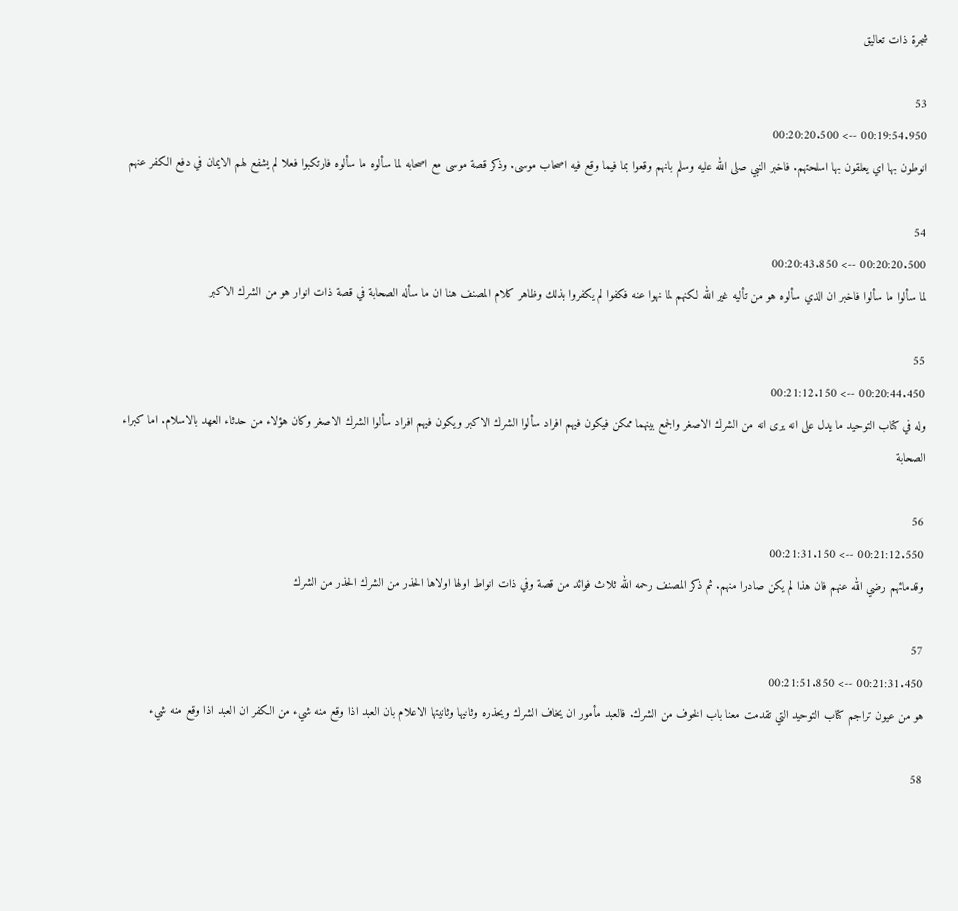شجرة ذات تعاليق

53
00:19:54.950 --> 00:20:20.500
انوطون بها اي يعلقون بها اسلحتهم. فاخبر النبي صلى الله عليه وسلم بانهم وقعوا بما فيما وقع فيه اصحاب موسى. وذكر قصة موسى مع اصحابه لما سألوه ما سألوه فارتكبوا فعلا لم يشفع لهم الايمان في دفع الكفر عنهم

54
00:20:20.500 --> 00:20:43.850
لما سألوا ما سألوا فاخبر ان الذي سألوه هو من تأليه غير الله لكنهم لما نهوا عنه فكفوا لم يكفروا بذلك وظاهر كلام المصنف هنا ان ما سأله الصحابة في قصة ذات انوار هو من الشرك الاكبر

55
00:20:44.450 --> 00:21:12.150
وله في كتاب التوحيد ما يدل على انه يرى انه من الشرك الاصغر والجمع بينهما ممكن فيكون فيهم افراد سألوا الشرك الاكبر ويكون فيهم افراد سألوا الشرك الاصغر وكان هؤلاء من حدثاء العهد بالاسلام. اما كبراء الصحابة

56
00:21:12.550 --> 00:21:31.150
وقدمائهم رضي الله عنهم فان هذا لم يكن صادرا منهم. ثم ذكر المصنف رحمه الله ثلاث فوائد من قصة وفي ذات انواط اولها اولاها الحذر من الشرك الحذر من الشرك

57
00:21:31.450 --> 00:21:51.850
هو من عيون تراجم كتاب التوحيد التي تقدمت معنا باب الخوف من الشرك. فالعبد مأمور ان يخاف الشرك ويحذره وثانيها وثانيتها الاعلام بان العبد اذا وقع منه شيء من الكفر ان العبد اذا وقع منه شيء

58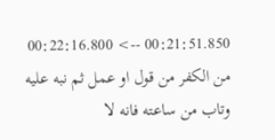00:21:51.850 --> 00:22:16.800
من الكفر من قول او عمل ثم نبه عليه وتاب من ساعته فانه لا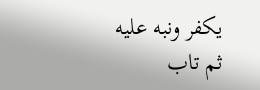يكفر ونبه عليه ثم تاب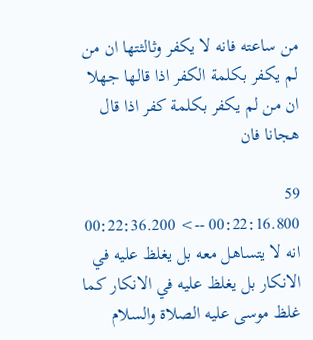من ساعته فانه لا يكفر وثالثتها ان من لم يكفر بكلمة الكفر اذا قالها جهلا ان من لم يكفر بكلمة كفر اذا قال هجانا فان

59
00:22:16.800 --> 00:22:36.200
انه لا يتساهل معه بل يغلظ عليه في الانكار بل يغلظ عليه في الانكار كما غلظ موسى عليه الصلاة والسلام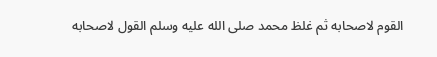القوم لاصحابه ثم غلظ محمد صلى الله عليه وسلم القول لاصحابه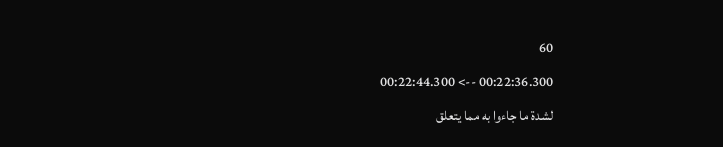60
00:22:36.300 --> 00:22:44.300
لشدة ما جاءوا به مما يتعلق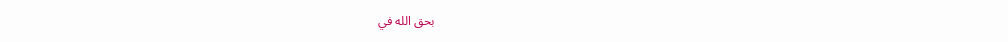بحق الله في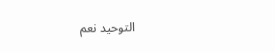التوحيد نعم